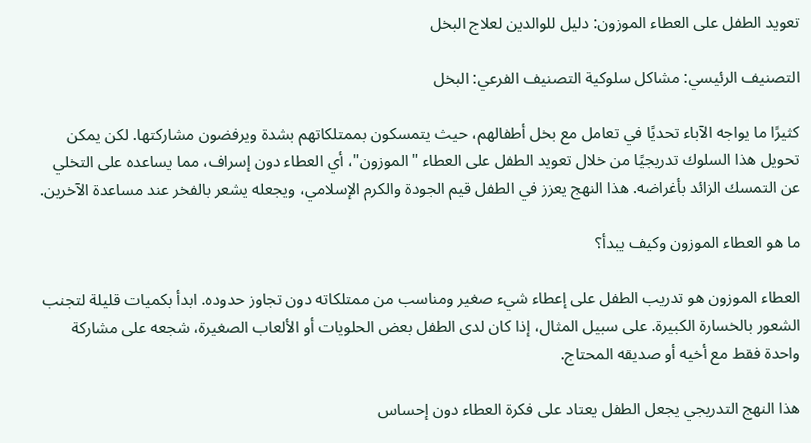تعويد الطفل على العطاء الموزون: دليل للوالدين لعلاج البخل

التصنيف الرئيسي: مشاكل سلوكية التصنيف الفرعي: البخل

كثيرًا ما يواجه الآباء تحديًا في تعامل مع بخل أطفالهم، حيث يتمسكون بممتلكاتهم بشدة ويرفضون مشاركتها. لكن يمكن تحويل هذا السلوك تدريجيًا من خلال تعويد الطفل على العطاء "الموزون"، أي العطاء دون إسراف، مما يساعده على التخلي عن التمسك الزائد بأغراضه. هذا النهج يعزز في الطفل قيم الجودة والكرم الإسلامي، ويجعله يشعر بالفخر عند مساعدة الآخرين.

ما هو العطاء الموزون وكيف يبدأ؟

العطاء الموزون هو تدريب الطفل على إعطاء شيء صغير ومناسب من ممتلكاته دون تجاوز حدوده. ابدأ بكميات قليلة لتجنب الشعور بالخسارة الكبيرة. على سبيل المثال، إذا كان لدى الطفل بعض الحلويات أو الألعاب الصغيرة، شجعه على مشاركة واحدة فقط مع أخيه أو صديقه المحتاج.

هذا النهج التدريجي يجعل الطفل يعتاد على فكرة العطاء دون إحساس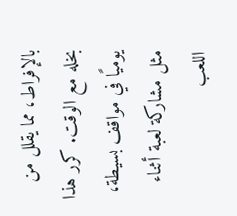بالإفراط، مما يقلل من بخله مع الوقت. كرر هذا يوميًا في مواقف بسيطة، مثل مشاركة لعبة أثناء اللعب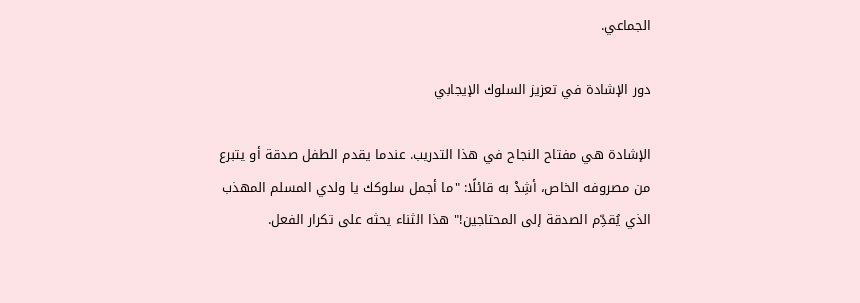الجماعي.

دور الإشادة في تعزيز السلوك الإيجابي

الإشادة هي مفتاح النجاح في هذا التدريب. عندما يقدم الطفل صدقة أو يتبرع من مصروفه الخاص، أشِدْ به قائلًا: "ما أجمل سلوكك يا ولدي المسلم المهذب الذي يُقدِّم الصدقة إلى المحتاجين!" هذا الثناء يحثه على تكرار الفعل.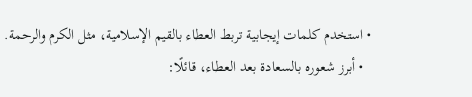• استخدم كلمات إيجابية تربط العطاء بالقيم الإسلامية، مثل الكرم والرحمة.
  • أبرز شعوره بالسعادة بعد العطاء، قائلًا: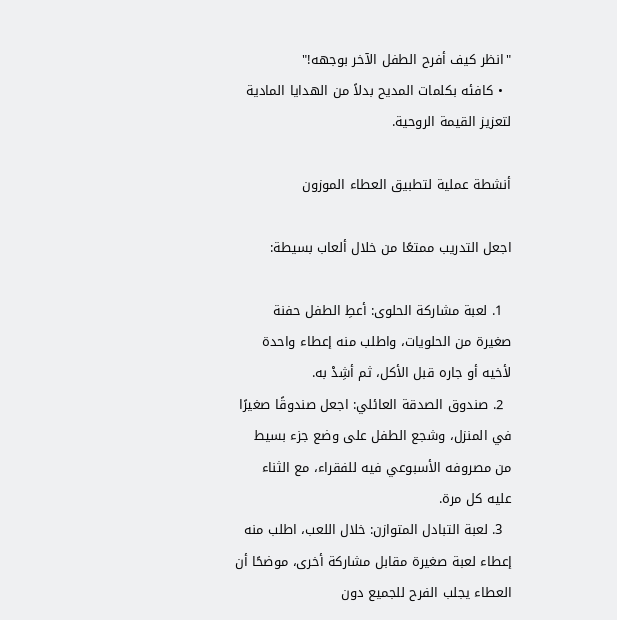"انظر كيف أفرح الطفل الآخر بوجهه!"
  • كافئه بكلمات المديح بدلاً من الهدايا المادية لتعزيز القيمة الروحية.

أنشطة عملية لتطبيق العطاء الموزون

اجعل التدريب ممتعًا من خلال ألعاب بسيطة:

  1. لعبة مشاركة الحلوى: أعطِ الطفل حفنة صغيرة من الحلويات، واطلب منه إعطاء واحدة لأخيه أو جاره قبل الأكل، ثم أشِدْ به.
  2. صندوق الصدقة العائلي: اجعل صندوقًا صغيرًا في المنزل، وشجع الطفل على وضع جزء بسيط من مصروفه الأسبوعي فيه للفقراء، مع الثناء عليه كل مرة.
  3. لعبة التبادل المتوازن: خلال اللعب، اطلب منه إعطاء لعبة صغيرة مقابل مشاركة أخرى، موضحًا أن العطاء يجلب الفرح للجميع دون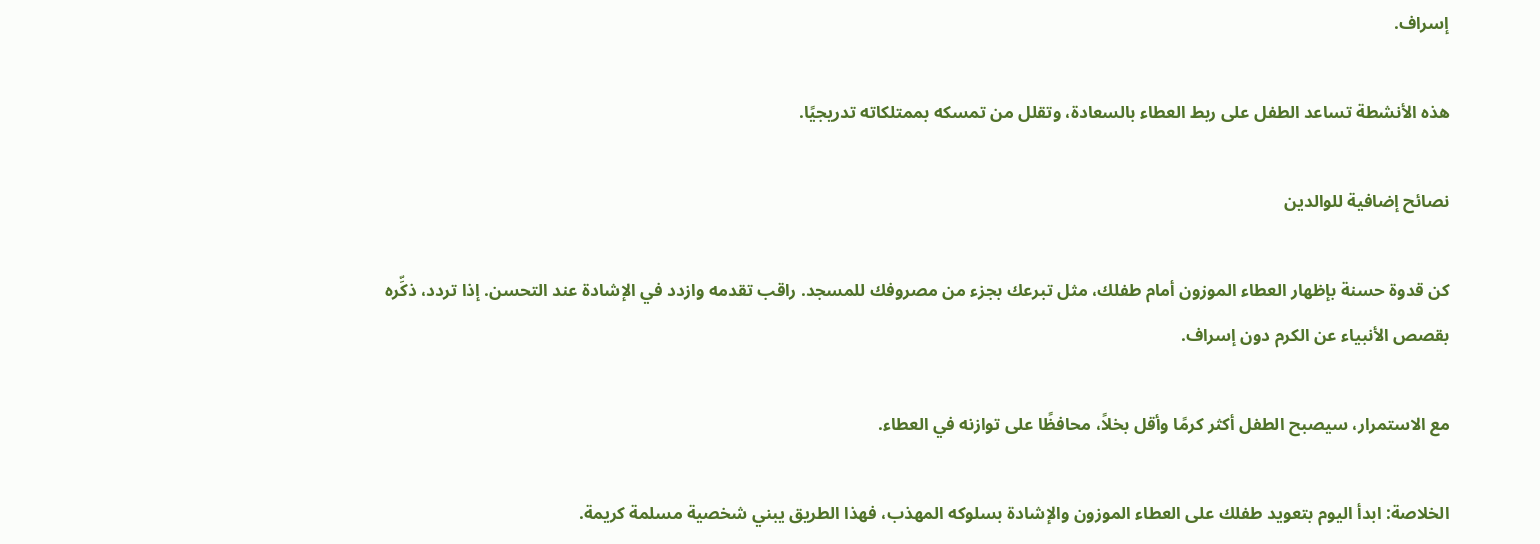إسراف.

هذه الأنشطة تساعد الطفل على ربط العطاء بالسعادة، وتقلل من تمسكه بممتلكاته تدريجيًا.

نصائح إضافية للوالدين

كن قدوة حسنة بإظهار العطاء الموزون أمام طفلك، مثل تبرعك بجزء من مصروفك للمسجد. راقب تقدمه وازدد في الإشادة عند التحسن. إذا تردد، ذكِّره بقصص الأنبياء عن الكرم دون إسراف.

مع الاستمرار، سيصبح الطفل أكثر كرمًا وأقل بخلاً، محافظًا على توازنه في العطاء.

الخلاصة: ابدأ اليوم بتعويد طفلك على العطاء الموزون والإشادة بسلوكه المهذب، فهذا الطريق يبني شخصية مسلمة كريمة.